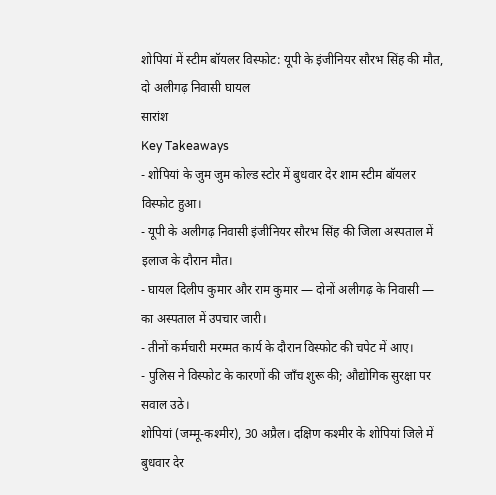शोपियां में स्टीम बॉयलर विस्फोट: यूपी के इंजीनियर सौरभ सिंह की मौत, दो अलीगढ़ निवासी घायल
सारांश
Key Takeaways
- शोपियां के जुम जुम कोल्ड स्टोर में बुधवार देर शाम स्टीम बॉयलर विस्फोट हुआ।
- यूपी के अलीगढ़ निवासी इंजीनियर सौरभ सिंह की जिला अस्पताल में इलाज के दौरान मौत।
- घायल दिलीप कुमार और राम कुमार — दोनों अलीगढ़ के निवासी — का अस्पताल में उपचार जारी।
- तीनों कर्मचारी मरम्मत कार्य के दौरान विस्फोट की चपेट में आए।
- पुलिस ने विस्फोट के कारणों की जाँच शुरू की; औद्योगिक सुरक्षा पर सवाल उठे।
शोपियां (जम्मू-कश्मीर), 30 अप्रैल। दक्षिण कश्मीर के शोपियां जिले में बुधवार देर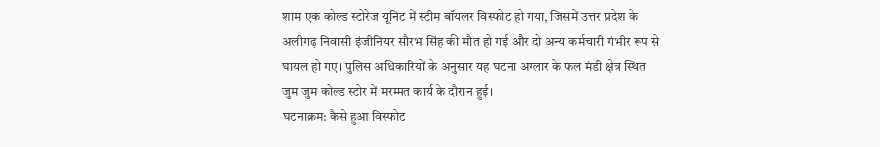शाम एक कोल्ड स्टोरेज यूनिट में स्टीम बॉयलर विस्फोट हो गया, जिसमें उत्तर प्रदेश के अलीगढ़ निवासी इंजीनियर सौरभ सिंह की मौत हो गई और दो अन्य कर्मचारी गंभीर रूप से घायल हो गए। पुलिस अधिकारियों के अनुसार यह घटना अग्लार के फल मंडी क्षेत्र स्थित जुम जुम कोल्ड स्टोर में मरम्मत कार्य के दौरान हुई।
घटनाक्रम: कैसे हुआ विस्फोट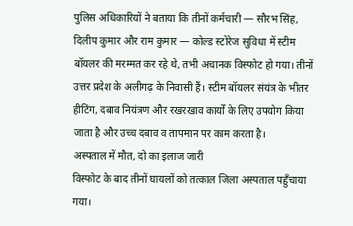पुलिस अधिकारियों ने बताया कि तीनों कर्मचारी — सौरभ सिंह, दिलीप कुमार और राम कुमार — कोल्ड स्टोरेज सुविधा में स्टीम बॉयलर की मरम्मत कर रहे थे, तभी अचानक विस्फोट हो गया। तीनों उत्तर प्रदेश के अलीगढ़ के निवासी हैं। स्टीम बॉयलर संयंत्र के भीतर हीटिंग, दबाव नियंत्रण और रखरखाव कार्यों के लिए उपयोग किया जाता है और उच्च दबाव व तापमान पर काम करता है।
अस्पताल में मौत, दो का इलाज जारी
विस्फोट के बाद तीनों घायलों को तत्काल जिला अस्पताल पहुँचाया गया।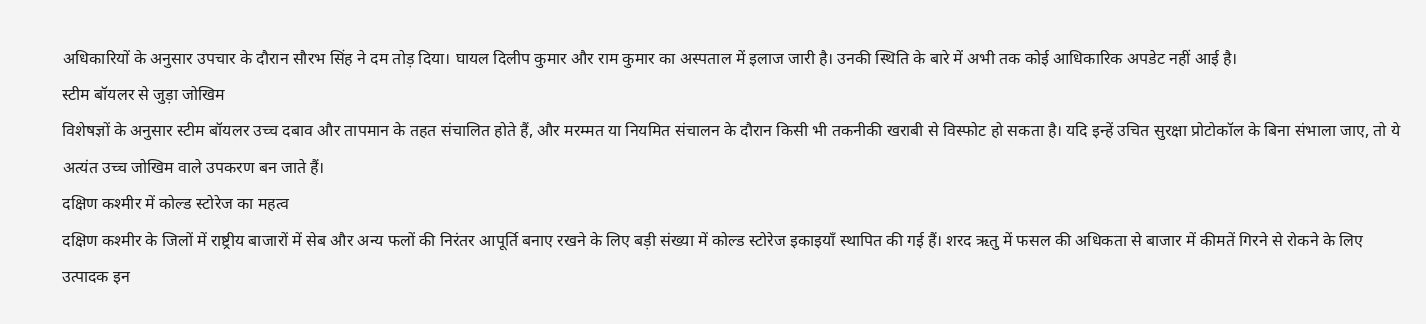अधिकारियों के अनुसार उपचार के दौरान सौरभ सिंह ने दम तोड़ दिया। घायल दिलीप कुमार और राम कुमार का अस्पताल में इलाज जारी है। उनकी स्थिति के बारे में अभी तक कोई आधिकारिक अपडेट नहीं आई है।
स्टीम बॉयलर से जुड़ा जोखिम
विशेषज्ञों के अनुसार स्टीम बॉयलर उच्च दबाव और तापमान के तहत संचालित होते हैं, और मरम्मत या नियमित संचालन के दौरान किसी भी तकनीकी खराबी से विस्फोट हो सकता है। यदि इन्हें उचित सुरक्षा प्रोटोकॉल के बिना संभाला जाए, तो ये अत्यंत उच्च जोखिम वाले उपकरण बन जाते हैं।
दक्षिण कश्मीर में कोल्ड स्टोरेज का महत्व
दक्षिण कश्मीर के जिलों में राष्ट्रीय बाजारों में सेब और अन्य फलों की निरंतर आपूर्ति बनाए रखने के लिए बड़ी संख्या में कोल्ड स्टोरेज इकाइयाँ स्थापित की गई हैं। शरद ऋतु में फसल की अधिकता से बाजार में कीमतें गिरने से रोकने के लिए उत्पादक इन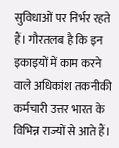सुविधाओं पर निर्भर रहते हैं। गौरतलब है कि इन इकाइयों में काम करने वाले अधिकांश तकनीकी कर्मचारी उत्तर भारत के विभिन्न राज्यों से आते हैं।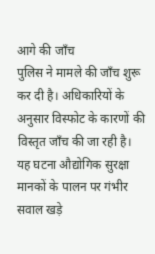आगे की जाँच
पुलिस ने मामले की जाँच शुरू कर दी है। अधिकारियों के अनुसार विस्फोट के कारणों की विस्तृत जाँच की जा रही है। यह घटना औद्योगिक सुरक्षा मानकों के पालन पर गंभीर सवाल खड़े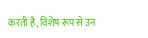करती है, विशेष रूप से उन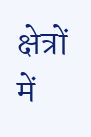क्षेत्रों में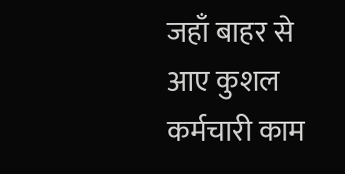जहाँ बाहर से आए कुशल कर्मचारी काम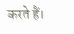करते हैं।